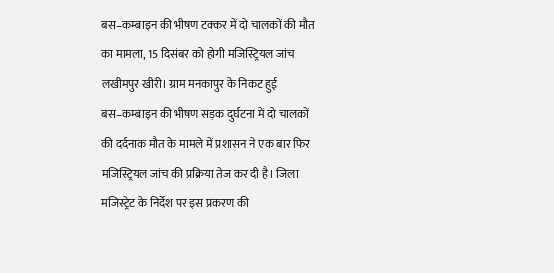बस–कम्बाइन की भीषण टक्कर में दो चालकों की मौत का मामला, 15 दिसंबर को होगी मजिस्ट्रियल जांच
लखीमपुर खीरी। ग्राम मनकापुर के निकट हुई बस–कम्बाइन की भीषण सड़क दुर्घटना में दो चालकों की दर्दनाक मौत के मामले में प्रशासन ने एक बार फिर मजिस्ट्रियल जांच की प्रक्रिया तेज कर दी है। जिला मजिस्ट्रेट के निर्देश पर इस प्रकरण की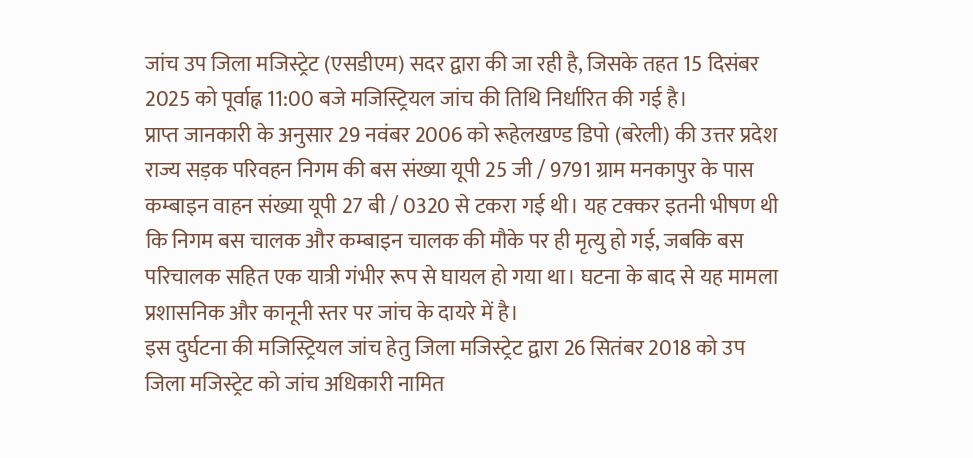जांच उप जिला मजिस्ट्रेट (एसडीएम) सदर द्वारा की जा रही है, जिसके तहत 15 दिसंबर 2025 को पूर्वाह्न 11:00 बजे मजिस्ट्रियल जांच की तिथि निर्धारित की गई है।
प्राप्त जानकारी के अनुसार 29 नवंबर 2006 को रूहेलखण्ड डिपो (बरेली) की उत्तर प्रदेश राज्य सड़क परिवहन निगम की बस संख्या यूपी 25 जी / 9791 ग्राम मनकापुर के पास कम्बाइन वाहन संख्या यूपी 27 बी / 0320 से टकरा गई थी। यह टक्कर इतनी भीषण थी कि निगम बस चालक और कम्बाइन चालक की मौके पर ही मृत्यु हो गई, जबकि बस परिचालक सहित एक यात्री गंभीर रूप से घायल हो गया था। घटना के बाद से यह मामला प्रशासनिक और कानूनी स्तर पर जांच के दायरे में है।
इस दुर्घटना की मजिस्ट्रियल जांच हेतु जिला मजिस्ट्रेट द्वारा 26 सितंबर 2018 को उप जिला मजिस्ट्रेट को जांच अधिकारी नामित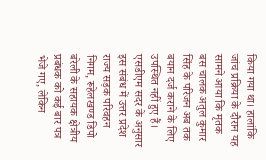किया गया था। हालांकि जांच प्रक्रिया के दौरान यह सामने आया कि मृतक बस चालक अतुल कुमार सिंह के परिजन अब तक बयान दर्ज कराने के लिए उपस्थित नहीं हुए हैं। एसडीएम सदर के अनुसार इस संबंध में उत्तर प्रदेश राज्य सड़क परिवहन निगम, रूहेलखण्ड डिपो बरेली के सहायक क्षेत्रीय प्रबंधक को कई बार पत्र भेजे गए, लेकिन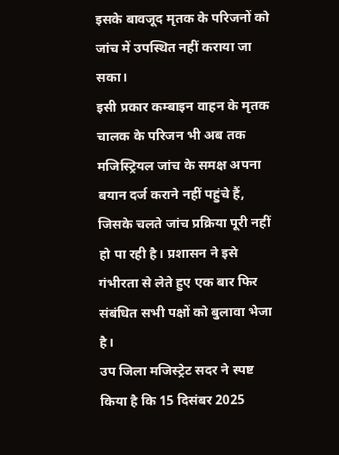इसके बावजूद मृतक के परिजनों को जांच में उपस्थित नहीं कराया जा सका।
इसी प्रकार कम्बाइन वाहन के मृतक चालक के परिजन भी अब तक मजिस्ट्रियल जांच के समक्ष अपना बयान दर्ज कराने नहीं पहुंचे हैं, जिसके चलते जांच प्रक्रिया पूरी नहीं हो पा रही है। प्रशासन ने इसे गंभीरता से लेते हुए एक बार फिर संबंधित सभी पक्षों को बुलावा भेजा है।
उप जिला मजिस्ट्रेट सदर ने स्पष्ट किया है कि 15 दिसंबर 2025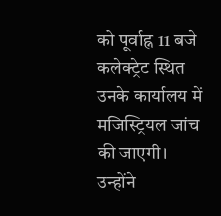को पूर्वाह्न 11 बजे कलेक्ट्रेट स्थित उनके कार्यालय में मजिस्ट्रियल जांच की जाएगी। उन्होंने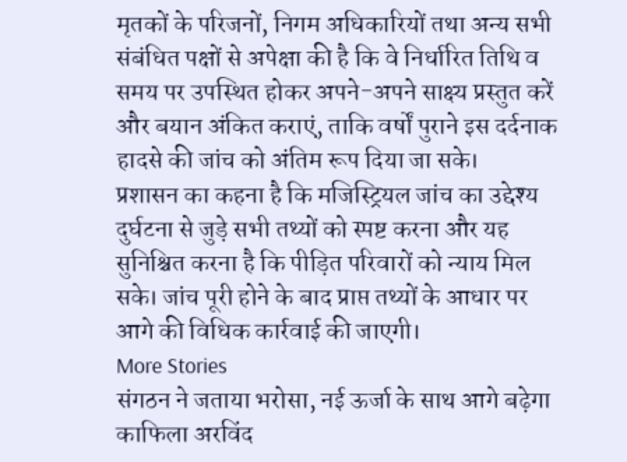मृतकों के परिजनों, निगम अधिकारियों तथा अन्य सभी संबंधित पक्षों से अपेक्षा की है कि वे निर्धारित तिथि व समय पर उपस्थित होकर अपने-अपने साक्ष्य प्रस्तुत करें और बयान अंकित कराएं, ताकि वर्षों पुराने इस दर्दनाक हादसे की जांच को अंतिम रूप दिया जा सके।
प्रशासन का कहना है कि मजिस्ट्रियल जांच का उद्देश्य दुर्घटना से जुड़े सभी तथ्यों को स्पष्ट करना और यह सुनिश्चित करना है कि पीड़ित परिवारों को न्याय मिल सके। जांच पूरी होने के बाद प्राप्त तथ्यों के आधार पर आगे की विधिक कार्रवाई की जाएगी।
More Stories
संगठन ने जताया भरोसा, नई ऊर्जा के साथ आगे बढ़ेगा काफिला अरविंद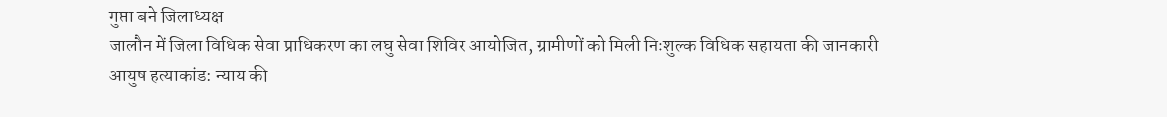गुप्ता बने जिलाध्यक्ष
जालौन में जिला विधिक सेवा प्राधिकरण का लघु सेवा शिविर आयोजित, ग्रामीणों को मिली निःशुल्क विधिक सहायता की जानकारी
आयुष हत्याकांड: न्याय की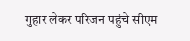गुहार लेकर परिजन पहुंचे सीएम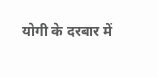योगी के दरबार में